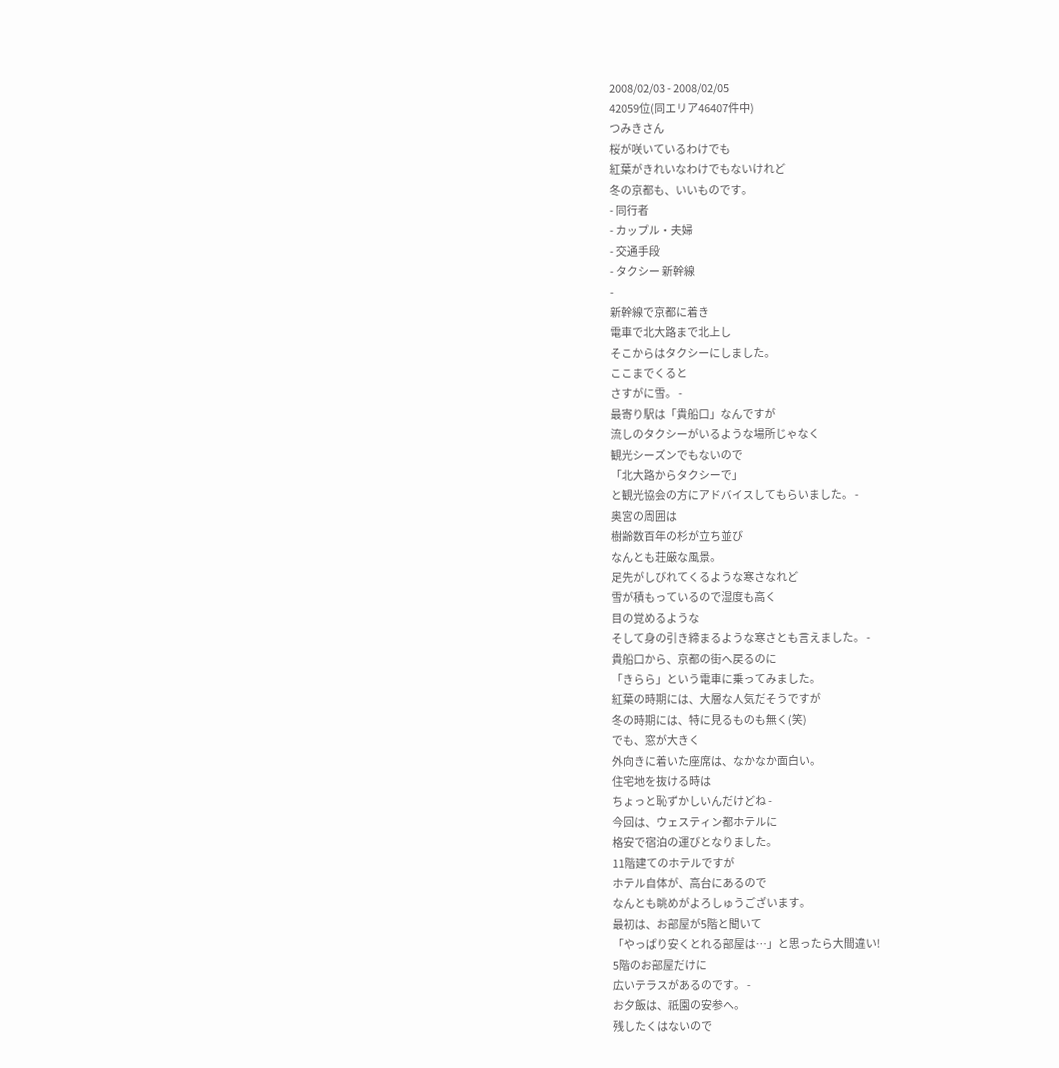2008/02/03 - 2008/02/05
42059位(同エリア46407件中)
つみきさん
桜が咲いているわけでも
紅葉がきれいなわけでもないけれど
冬の京都も、いいものです。
- 同行者
- カップル・夫婦
- 交通手段
- タクシー 新幹線
-
新幹線で京都に着き
電車で北大路まで北上し
そこからはタクシーにしました。
ここまでくると
さすがに雪。 -
最寄り駅は「貴船口」なんですが
流しのタクシーがいるような場所じゃなく
観光シーズンでもないので
「北大路からタクシーで」
と観光協会の方にアドバイスしてもらいました。 -
奥宮の周囲は
樹齢数百年の杉が立ち並び
なんとも荘厳な風景。
足先がしびれてくるような寒さなれど
雪が積もっているので湿度も高く
目の覚めるような
そして身の引き締まるような寒さとも言えました。 -
貴船口から、京都の街へ戻るのに
「きらら」という電車に乗ってみました。
紅葉の時期には、大層な人気だそうですが
冬の時期には、特に見るものも無く(笑)
でも、窓が大きく
外向きに着いた座席は、なかなか面白い。
住宅地を抜ける時は
ちょっと恥ずかしいんだけどね -
今回は、ウェスティン都ホテルに
格安で宿泊の運びとなりました。
11階建てのホテルですが
ホテル自体が、高台にあるので
なんとも眺めがよろしゅうございます。
最初は、お部屋が5階と聞いて
「やっぱり安くとれる部屋は…」と思ったら大間違い!
5階のお部屋だけに
広いテラスがあるのです。 -
お夕飯は、祇園の安参へ。
残したくはないので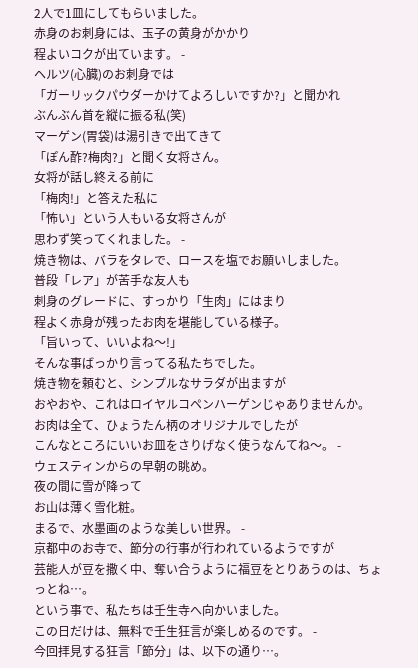2人で1皿にしてもらいました。
赤身のお刺身には、玉子の黄身がかかり
程よいコクが出ています。 -
ヘルツ(心臓)のお刺身では
「ガーリックパウダーかけてよろしいですか?」と聞かれ
ぶんぶん首を縦に振る私(笑)
マーゲン(胃袋)は湯引きで出てきて
「ぽん酢?梅肉?」と聞く女将さん。
女将が話し終える前に
「梅肉!」と答えた私に
「怖い」という人もいる女将さんが
思わず笑ってくれました。 -
焼き物は、バラをタレで、ロースを塩でお願いしました。
普段「レア」が苦手な友人も
刺身のグレードに、すっかり「生肉」にはまり
程よく赤身が残ったお肉を堪能している様子。
「旨いって、いいよね〜!」
そんな事ばっかり言ってる私たちでした。
焼き物を頼むと、シンプルなサラダが出ますが
おやおや、これはロイヤルコペンハーゲンじゃありませんか。
お肉は全て、ひょうたん柄のオリジナルでしたが
こんなところにいいお皿をさりげなく使うなんてね〜。 -
ウェスティンからの早朝の眺め。
夜の間に雪が降って
お山は薄く雪化粧。
まるで、水墨画のような美しい世界。 -
京都中のお寺で、節分の行事が行われているようですが
芸能人が豆を撒く中、奪い合うように福豆をとりあうのは、ちょっとね…。
という事で、私たちは壬生寺へ向かいました。
この日だけは、無料で壬生狂言が楽しめるのです。 -
今回拝見する狂言「節分」は、以下の通り…。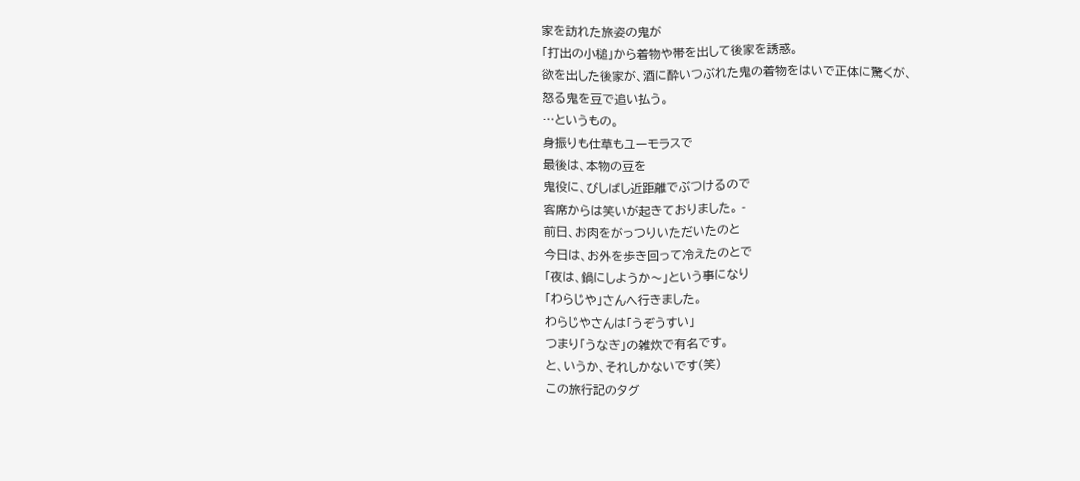家を訪れた旅姿の鬼が
「打出の小槌」から着物や帯を出して後家を誘惑。
欲を出した後家が、酒に酔いつぶれた鬼の着物をはいで正体に驚くが、
怒る鬼を豆で追い払う。
…というもの。
身振りも仕草もユーモラスで
最後は、本物の豆を
鬼役に、びしばし近距離でぶつけるので
客席からは笑いが起きておりました。 -
前日、お肉をがっつりいただいたのと
今日は、お外を歩き回って冷えたのとで
「夜は、鍋にしようか〜」という事になり
「わらじや」さんへ行きました。
わらじやさんは「うぞうすい」
つまり「うなぎ」の雑炊で有名です。
と、いうか、それしかないです(笑)
この旅行記のタグ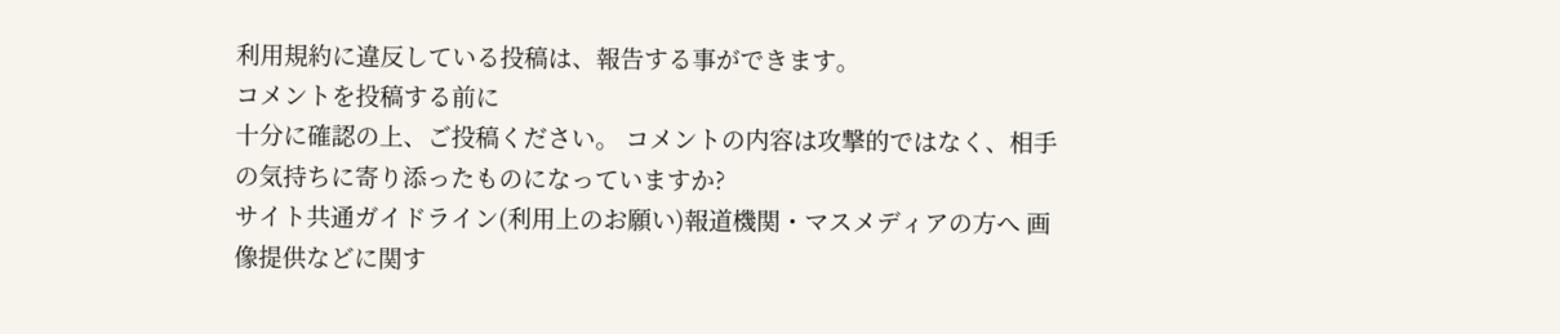利用規約に違反している投稿は、報告する事ができます。
コメントを投稿する前に
十分に確認の上、ご投稿ください。 コメントの内容は攻撃的ではなく、相手の気持ちに寄り添ったものになっていますか?
サイト共通ガイドライン(利用上のお願い)報道機関・マスメディアの方へ 画像提供などに関す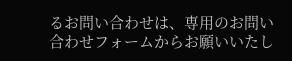るお問い合わせは、専用のお問い合わせフォームからお願いいたし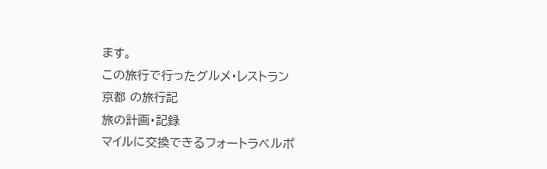ます。
この旅行で行ったグルメ・レストラン
京都 の旅行記
旅の計画・記録
マイルに交換できるフォートラベルポ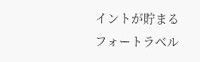イントが貯まる
フォートラベル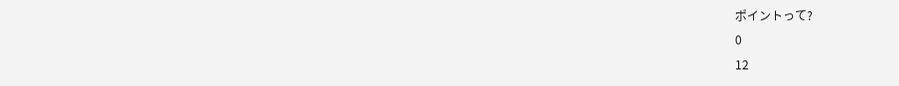ポイントって?
0
12